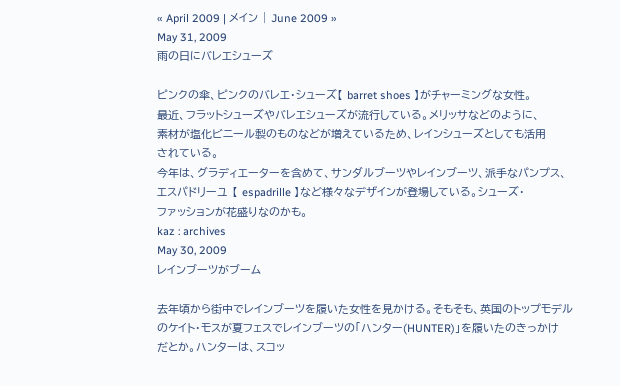« April 2009 | メイン | June 2009 »
May 31, 2009
雨の日にバレエシューズ

ピンクの傘、ピンクのバレエ・シューズ【 barret shoes 】がチャーミングな女性。
最近、フラットシューズやバレエシューズが流行している。メリッサなどのように、
素材が塩化ビニール製のものなどが増えているため、レインシューズとしても活用
されている。
今年は、グラディエーターを含めて、サンダルブーツやレインブーツ、派手なパンプス、
エスパドリーユ 【 espadrille 】など様々なデザインが登場している。シューズ・
ファッションが花盛りなのかも。
kaz : archives
May 30, 2009
レインブーツがブーム

去年頃から街中でレインブーツを履いた女性を見かける。そもそも、英国のトップモデル
のケイト・モスが夏フェスでレインブーツの「ハンター(HUNTER)」を履いたのきっかけ
だとか。ハンターは、スコッ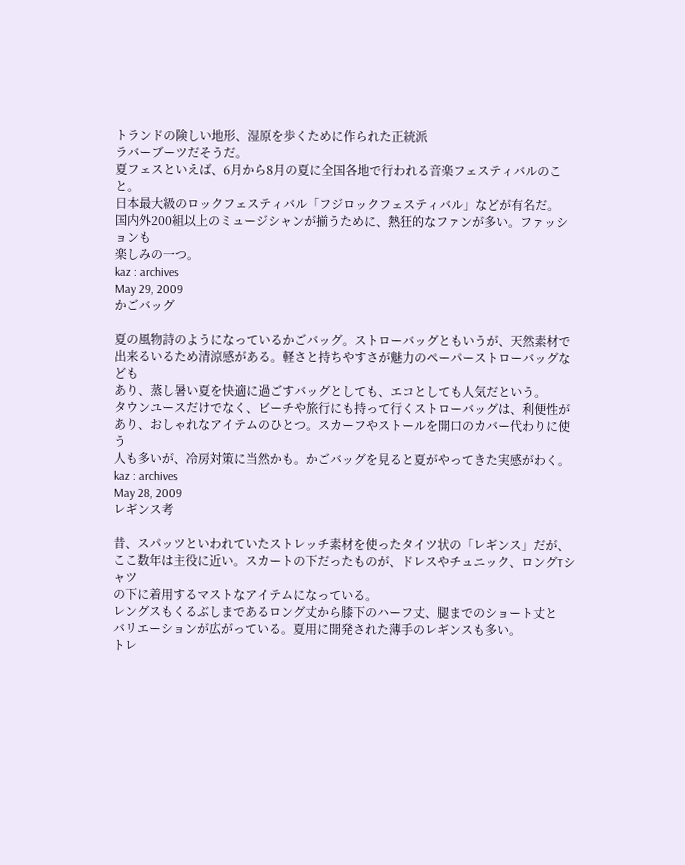トランドの険しい地形、湿原を歩くために作られた正統派
ラバーブーツだそうだ。
夏フェスといえば、6月から8月の夏に全国各地で行われる音楽フェスティバルのこと。
日本最大級のロックフェスティバル「フジロックフェスティバル」などが有名だ。
国内外200組以上のミュージシャンが揃うために、熱狂的なファンが多い。ファッションも
楽しみの一つ。
kaz : archives
May 29, 2009
かごバッグ

夏の風物詩のようになっているかごバッグ。ストローバッグともいうが、天然素材で
出来るいるため清涼感がある。軽さと持ちやすさが魅力のペーパーストローバッグなども
あり、蒸し暑い夏を快適に過ごすバッグとしても、エコとしても人気だという。
タウンユースだけでなく、ビーチや旅行にも持って行くストローバッグは、利便性が
あり、おしゃれなアイテムのひとつ。スカーフやストールを開口のカバー代わりに使う
人も多いが、冷房対策に当然かも。かごバッグを見ると夏がやってきた実感がわく。
kaz : archives
May 28, 2009
レギンス考

昔、スパッツといわれていたストレッチ素材を使ったタイツ状の「レギンス」だが、
ここ数年は主役に近い。スカートの下だったものが、ドレスやチュニック、ロングTシャツ
の下に着用するマストなアイテムになっている。
レングスもくるぶしまであるロング丈から膝下のハーフ丈、腿までのショート丈と
バリエーションが広がっている。夏用に開発された薄手のレギンスも多い。
トレ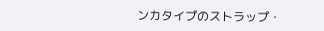ンカタイプのストラップ・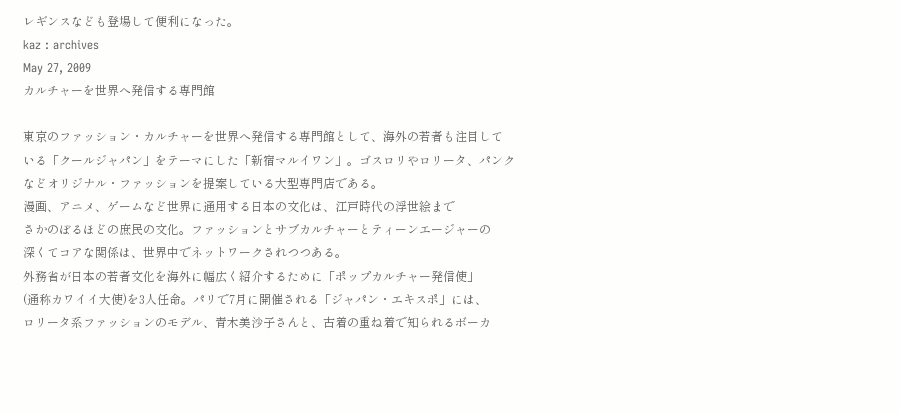レギンスなども登場して便利になった。
kaz : archives
May 27, 2009
カルチャーを世界へ発信する専門館

東京のファッション・カルチャーを世界へ発信する専門館として、海外の若者も注目して
いる「クールジャパン」をテーマにした「新宿マルイワン」。ゴスロリやロリータ、パンク
などオリジナル・ファッションを提案している大型専門店である。
漫画、アニメ、ゲームなど世界に通用する日本の文化は、江戸時代の浮世絵まで
さかのぼるほどの庶民の文化。ファッションとサブカルチャーとティーンエージャーの
深くてコアな関係は、世界中でネットワークされつつある。
外務省が日本の若者文化を海外に幅広く紹介するために「ポップカルチャー発信使」
(通称カワイイ大使)を3人任命。パリで7月に開催される「ジャパン・エキスポ」には、
ロリータ系ファッションのモデル、青木美沙子さんと、古着の重ね着で知られるボーカ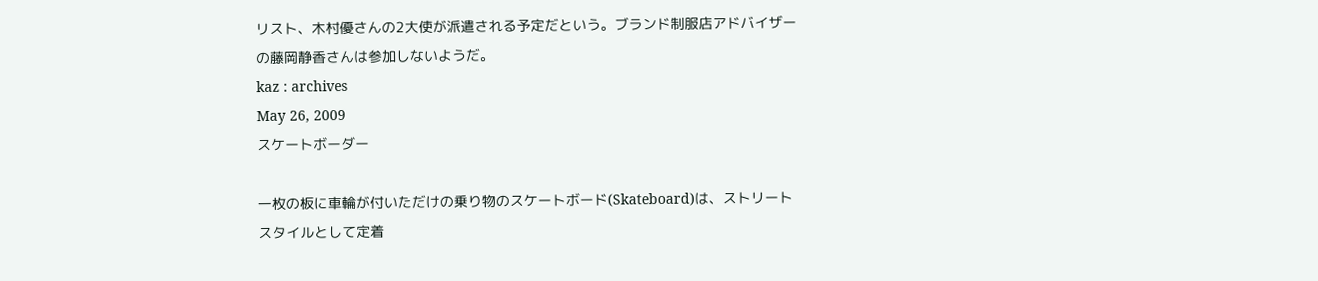リスト、木村優さんの2大使が派遣される予定だという。ブランド制服店アドバイザー
の藤岡静香さんは参加しないようだ。
kaz : archives
May 26, 2009
スケートボーダー

一枚の板に車輪が付いただけの乗り物のスケートボード(Skateboard)は、ストリート
スタイルとして定着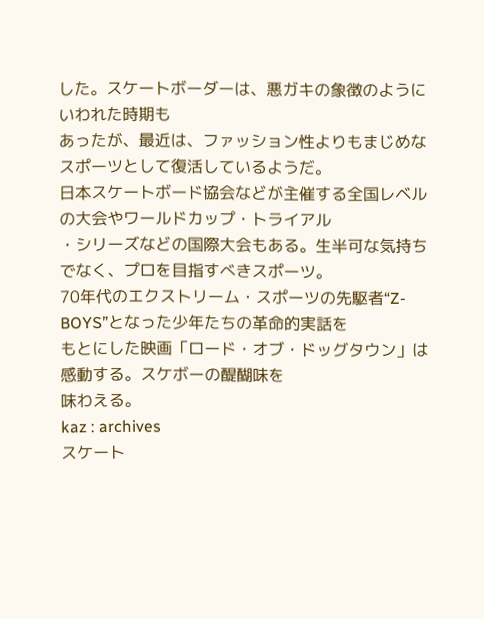した。スケートボーダーは、悪ガキの象徴のようにいわれた時期も
あったが、最近は、ファッション性よりもまじめなスポーツとして復活しているようだ。
日本スケートボード協会などが主催する全国レベルの大会やワールドカップ・トライアル
・シリーズなどの国際大会もある。生半可な気持ちでなく、プロを目指すべきスポーツ。
70年代のエクストリーム・スポーツの先駆者“Z-BOYS”となった少年たちの革命的実話を
もとにした映画「ロード・オブ・ドッグタウン」は感動する。スケボーの醍醐味を
味わえる。
kaz : archives
スケート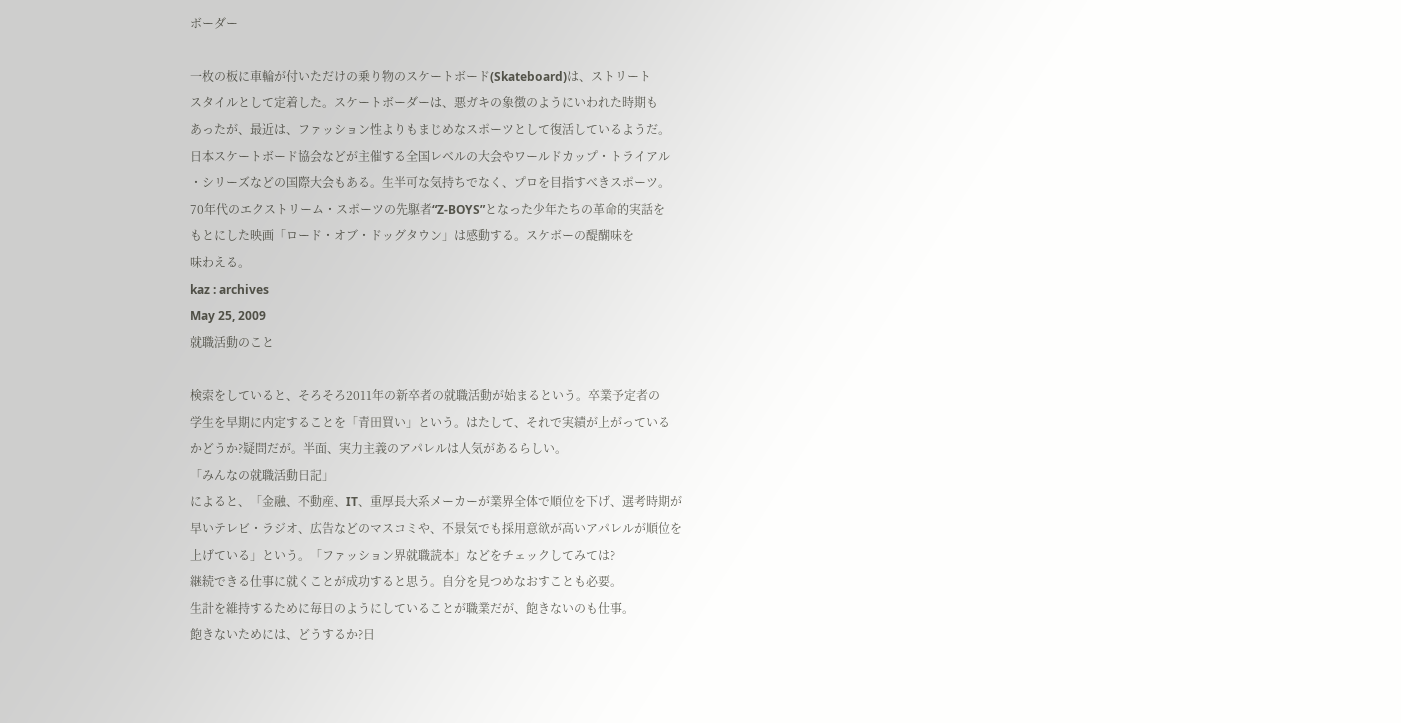ボーダー

一枚の板に車輪が付いただけの乗り物のスケートボード(Skateboard)は、ストリート
スタイルとして定着した。スケートボーダーは、悪ガキの象徴のようにいわれた時期も
あったが、最近は、ファッション性よりもまじめなスポーツとして復活しているようだ。
日本スケートボード協会などが主催する全国レベルの大会やワールドカップ・トライアル
・シリーズなどの国際大会もある。生半可な気持ちでなく、プロを目指すべきスポーツ。
70年代のエクストリーム・スポーツの先駆者“Z-BOYS”となった少年たちの革命的実話を
もとにした映画「ロード・オブ・ドッグタウン」は感動する。スケボーの醍醐味を
味わえる。
kaz : archives
May 25, 2009
就職活動のこと

検索をしていると、そろそろ2011年の新卒者の就職活動が始まるという。卒業予定者の
学生を早期に内定することを「青田買い」という。はたして、それで実績が上がっている
かどうか?疑問だが。半面、実力主義のアパレルは人気があるらしい。
「みんなの就職活動日記」
によると、「金融、不動産、IT、重厚長大系メーカーが業界全体で順位を下げ、選考時期が
早いテレビ・ラジオ、広告などのマスコミや、不景気でも採用意欲が高いアパレルが順位を
上げている」という。「ファッション界就職読本」などをチェックしてみては?
継続できる仕事に就くことが成功すると思う。自分を見つめなおすことも必要。
生計を維持するために毎日のようにしていることが職業だが、飽きないのも仕事。
飽きないためには、どうするか?日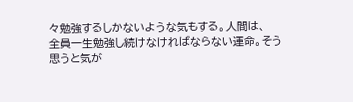々勉強するしかないような気もする。人間は、
全員一生勉強し続けなければならない運命。そう思うと気が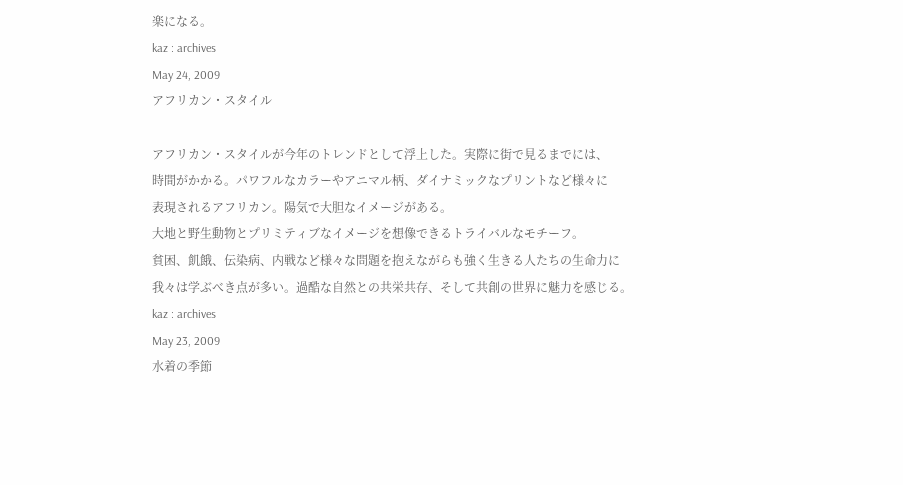楽になる。
kaz : archives
May 24, 2009
アフリカン・スタイル

アフリカン・スタイルが今年のトレンドとして浮上した。実際に街で見るまでには、
時間がかかる。パワフルなカラーやアニマル柄、ダイナミックなプリントなど様々に
表現されるアフリカン。陽気で大胆なイメージがある。
大地と野生動物とプリミティブなイメージを想像できるトライバルなモチーフ。
貧困、飢餓、伝染病、内戦など様々な問題を抱えながらも強く生きる人たちの生命力に
我々は学ぶべき点が多い。過酷な自然との共栄共存、そして共創の世界に魅力を感じる。
kaz : archives
May 23, 2009
水着の季節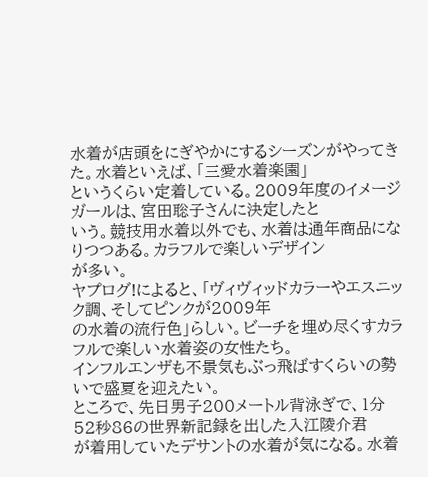水着が店頭をにぎやかにするシーズンがやってきた。水着といえば、「三愛水着楽園」
というくらい定着している。2009年度のイメージガールは、宮田聡子さんに決定したと
いう。競技用水着以外でも、水着は通年商品になりつつある。カラフルで楽しいデザイン
が多い。
ヤプログ!によると、「ヴィヴィッドカラーやエスニック調、そしてピンクが2009年
の水着の流行色」らしい。ビーチを埋め尽くすカラフルで楽しい水着姿の女性たち。
インフルエンザも不景気もぶっ飛ばすくらいの勢いで盛夏を迎えたい。
ところで、先日男子200メートル背泳ぎで、1分52秒86の世界新記録を出した入江陵介君
が着用していたデサントの水着が気になる。水着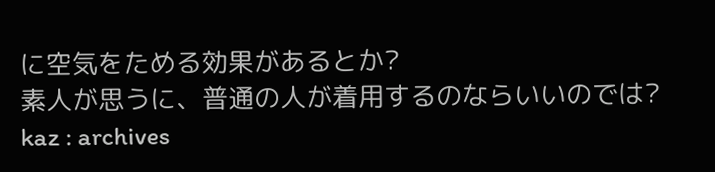に空気をためる効果があるとか?
素人が思うに、普通の人が着用するのならいいのでは?
kaz : archives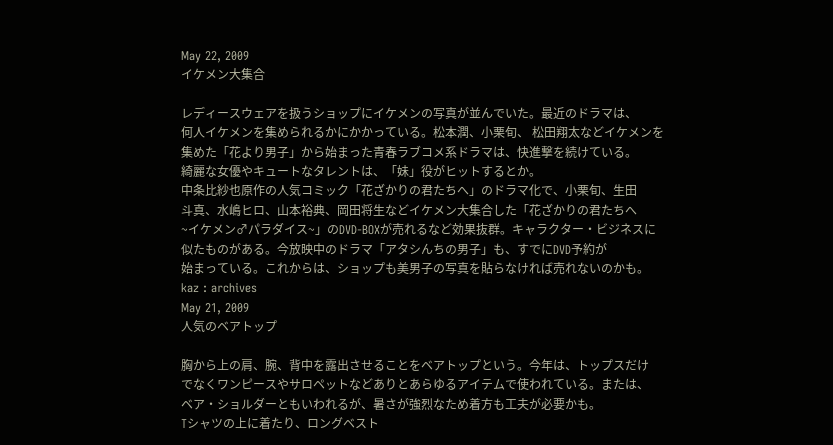May 22, 2009
イケメン大集合

レディースウェアを扱うショップにイケメンの写真が並んでいた。最近のドラマは、
何人イケメンを集められるかにかかっている。松本潤、小栗旬、 松田翔太などイケメンを
集めた「花より男子」から始まった青春ラブコメ系ドラマは、快進撃を続けている。
綺麗な女優やキュートなタレントは、「妹」役がヒットするとか。
中条比紗也原作の人気コミック「花ざかりの君たちへ」のドラマ化で、小栗旬、生田
斗真、水嶋ヒロ、山本裕典、岡田将生などイケメン大集合した「花ざかりの君たちへ
~イケメン♂パラダイス~」のDVD-BOXが売れるなど効果抜群。キャラクター・ビジネスに
似たものがある。今放映中のドラマ「アタシんちの男子」も、すでにDVD予約が
始まっている。これからは、ショップも美男子の写真を貼らなければ売れないのかも。
kaz : archives
May 21, 2009
人気のベアトップ

胸から上の肩、腕、背中を露出させることをベアトップという。今年は、トップスだけ
でなくワンピースやサロペットなどありとあらゆるアイテムで使われている。または、
ベア・ショルダーともいわれるが、暑さが強烈なため着方も工夫が必要かも。
Tシャツの上に着たり、ロングベスト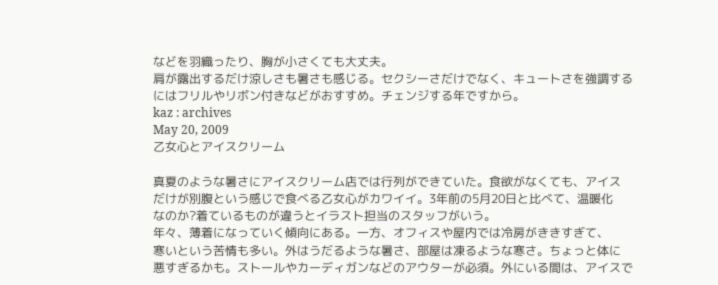などを羽織ったり、胸が小さくても大丈夫。
肩が露出するだけ涼しさも暑さも感じる。セクシーさだけでなく、キュートさを強調する
にはフリルやリボン付きなどがおすすめ。チェンジする年ですから。
kaz : archives
May 20, 2009
乙女心とアイスクリーム

真夏のような暑さにアイスクリーム店では行列ができていた。食欲がなくても、アイス
だけが別腹という感じで食べる乙女心がカワイイ。3年前の5月20日と比べて、温暖化
なのか?着ているものが違うとイラスト担当のスタッフがいう。
年々、薄着になっていく傾向にある。一方、オフィスや屋内では冷房がききすぎて、
寒いという苦情も多い。外はうだるような暑さ、部屋は凍るような寒さ。ちょっと体に
悪すぎるかも。ストールやカーディガンなどのアウターが必須。外にいる間は、アイスで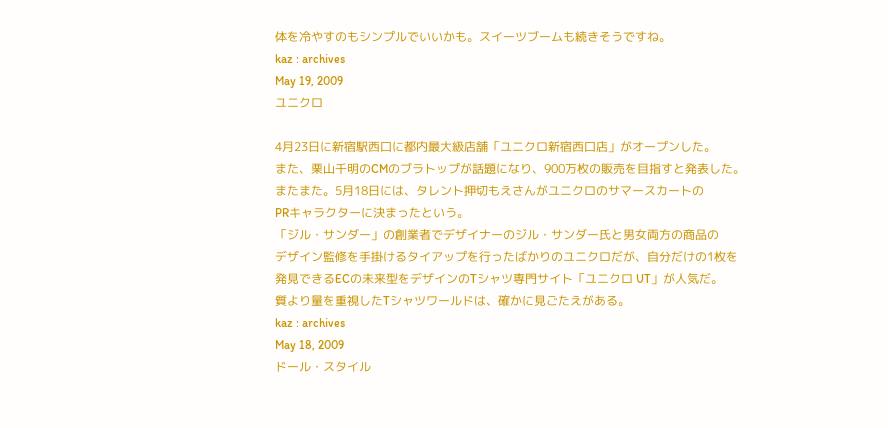体を冷やすのもシンプルでいいかも。スイーツブームも続きそうですね。
kaz : archives
May 19, 2009
ユニクロ

4月23日に新宿駅西口に都内最大級店舗「ユニクロ新宿西口店」がオープンした。
また、栗山千明のCMのブラトップが話題になり、900万枚の販売を目指すと発表した。
またまた。5月18日には、タレント押切もえさんがユニクロのサマースカートの
PRキャラクターに決まったという。
「ジル・サンダー」の創業者でデザイナーのジル・サンダー氏と男女両方の商品の
デザイン監修を手掛けるタイアップを行ったばかりのユニクロだが、自分だけの1枚を
発見できるECの未来型をデザインのTシャツ専門サイト「ユニクロ UT」が人気だ。
質より量を重視したTシャツワールドは、確かに見ごたえがある。
kaz : archives
May 18, 2009
ドール・スタイル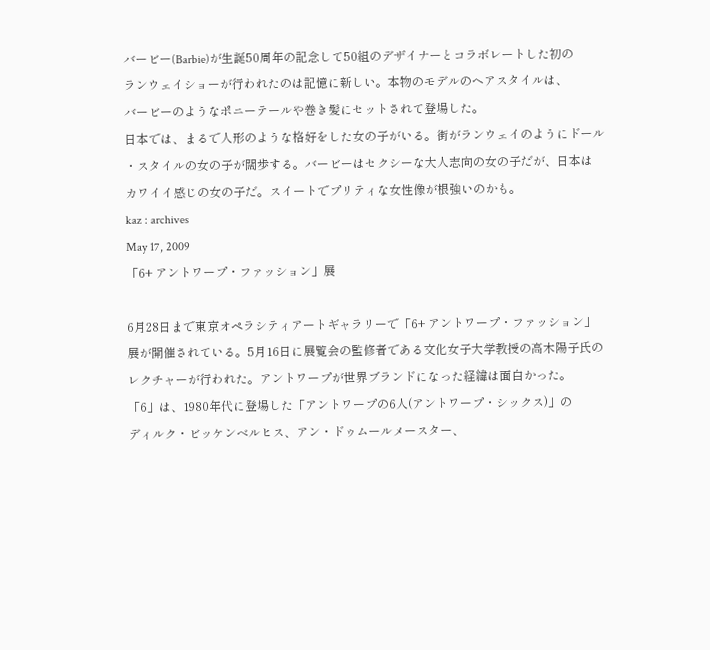バービー(Barbie)が生誕50周年の記念して50組のデザイナーとコラボレートした初の
ランウェイショーが行われたのは記憶に新しい。本物のモデルのヘアスタイルは、
バービーのようなポニーテールや巻き髪にセットされて登場した。
日本では、まるで人形のような格好をした女の子がいる。街がランウェイのようにドール
・スタイルの女の子が闊歩する。バービーはセクシーな大人志向の女の子だが、日本は
カワイイ感じの女の子だ。スイートでプリティな女性像が根強いのかも。
kaz : archives
May 17, 2009
「6+ アントワープ・ファッション」展

6月28日まで東京オペラシティアートギャラリーで「6+ アントワープ・ファッション」
展が開催されている。5月16日に展覧会の監修者である文化女子大学教授の高木陽子氏の
レクチャーが行われた。アントワープが世界ブランドになった経緯は面白かった。
「6」は、1980年代に登場した「アントワープの6人(アントワープ・シックス)」の
ディルク・ビッケンベルヒス、アン・ドゥムールメースター、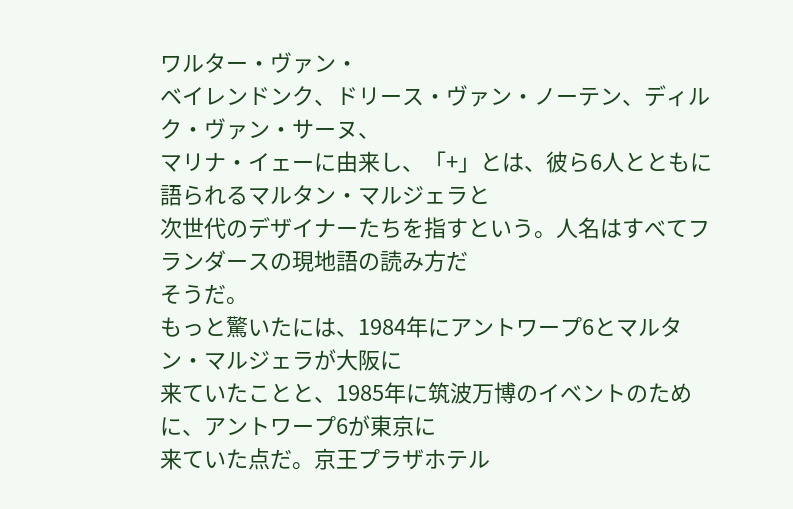ワルター・ヴァン・
ベイレンドンク、ドリース・ヴァン・ノーテン、ディルク・ヴァン・サーヌ、
マリナ・イェーに由来し、「+」とは、彼ら6人とともに語られるマルタン・マルジェラと
次世代のデザイナーたちを指すという。人名はすべてフランダースの現地語の読み方だ
そうだ。
もっと驚いたには、1984年にアントワープ6とマルタン・マルジェラが大阪に
来ていたことと、1985年に筑波万博のイベントのために、アントワープ6が東京に
来ていた点だ。京王プラザホテル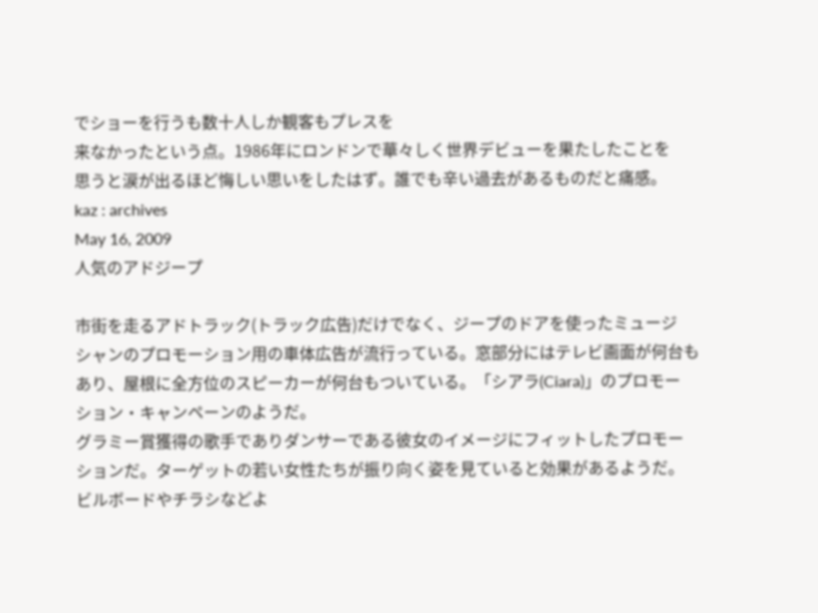でショーを行うも数十人しか観客もプレスを
来なかったという点。1986年にロンドンで華々しく世界デビューを果たしたことを
思うと涙が出るほど悔しい思いをしたはず。誰でも辛い過去があるものだと痛感。
kaz : archives
May 16, 2009
人気のアドジープ

市街を走るアドトラック(トラック広告)だけでなく、ジープのドアを使ったミュージ
シャンのプロモーション用の車体広告が流行っている。窓部分にはテレビ画面が何台も
あり、屋根に全方位のスピーカーが何台もついている。「シアラ(Ciara)」のプロモー
ション・キャンペーンのようだ。
グラミー賞獲得の歌手でありダンサーである彼女のイメージにフィットしたプロモー
ションだ。ターゲットの若い女性たちが振り向く姿を見ていると効果があるようだ。
ビルボードやチラシなどよ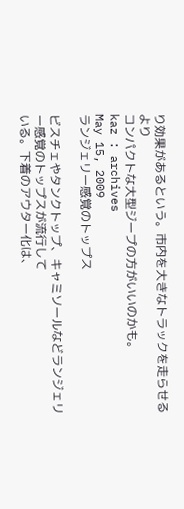り効果があるという。市内を大きなトラックを走らせるより
コンパクトな大型ジープの方がいいのかも。
kaz : archives
May 15, 2009
ランジェリー感覚のトップス

ビスチェやタンクトップ、キャミソールなどランジェリー感覚のトップスが流行して
いる。下着のアウター化は、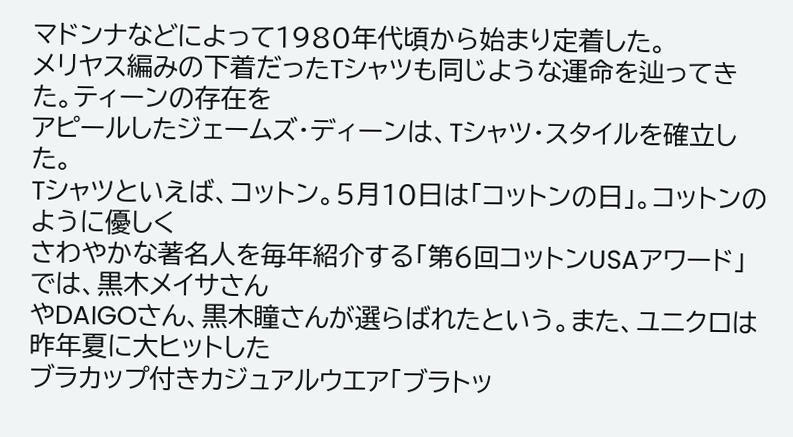マドンナなどによって1980年代頃から始まり定着した。
メリヤス編みの下着だったTシャツも同じような運命を辿ってきた。ティーンの存在を
アピールしたジェームズ・ディーンは、Tシャツ・スタイルを確立した。
Tシャツといえば、コットン。5月10日は「コットンの日」。コットンのように優しく
さわやかな著名人を毎年紹介する「第6回コットンUSAアワード」では、黒木メイサさん
やDAIGOさん、黒木瞳さんが選らばれたという。また、ユニクロは昨年夏に大ヒットした
ブラカップ付きカジュアルウエア「ブラトッ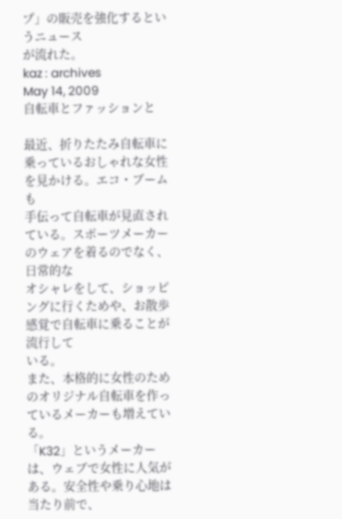プ」の販売を強化するというニュース
が流れた。
kaz : archives
May 14, 2009
自転車とファッションと

最近、折りたたみ自転車に乗っているおしゃれな女性を見かける。エコ・ブームも
手伝って自転車が見直されている。スポーツメーカーのウェアを着るのでなく、日常的な
オシャレをして、ショッピングに行くためや、お散歩感覚で自転車に乗ることが流行して
いる。
また、本格的に女性のためのオリジナル自転車を作っているメーカーも増えている。
「K32」というメーカーは、ウェブで女性に人気がある。安全性や乗り心地は当たり前で、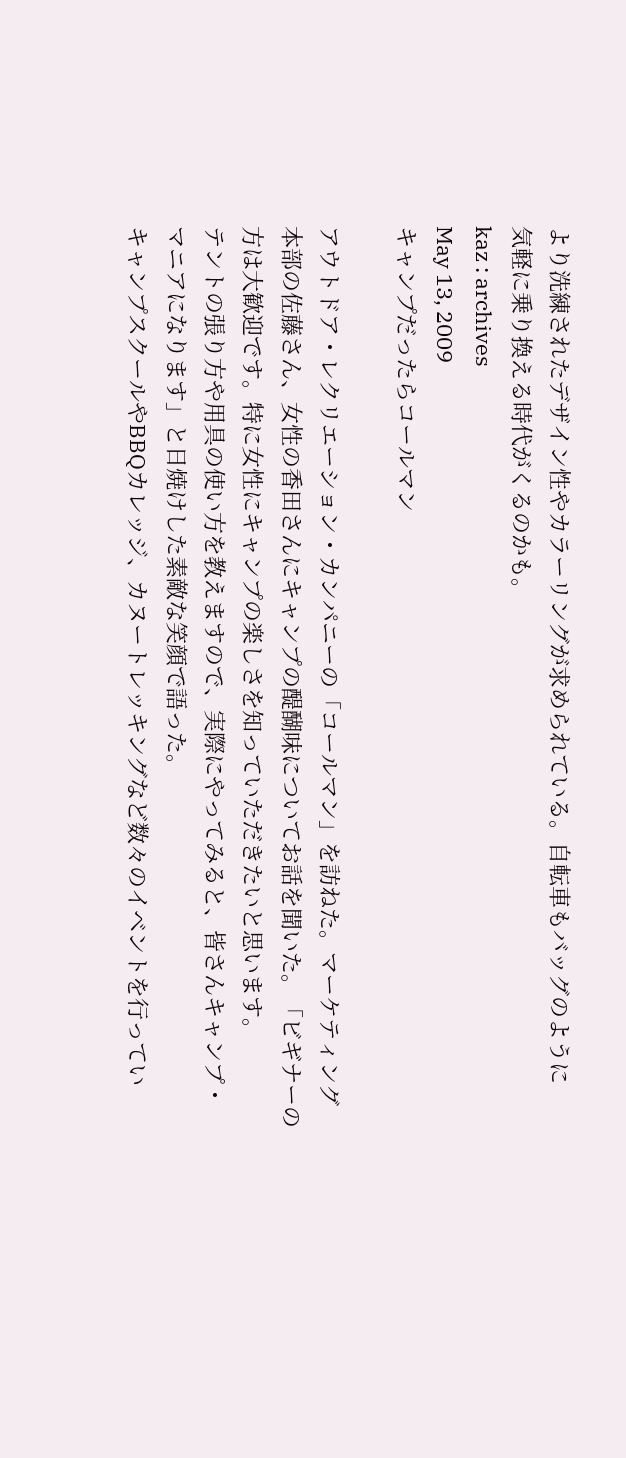より洗練されたデザイン性やカラーリングが求められている。自転車もバッグのように
気軽に乗り換える時代がくるのかも。
kaz : archives
May 13, 2009
キャンプだったらコールマン

アウトドア・レクリエーション・カンパニーの「コールマン」を訪ねた。マーケティング
本部の佐藤さん、女性の香田さんにキャンプの醍醐味についてお話を聞いた。「ビギナーの
方は大歓迎です。特に女性にキャンプの楽しさを知っていただきたいと思います。
テントの張り方や用具の使い方を教えますので、実際にやってみると、皆さんキャンプ・
マニアになります」と日焼けした素敵な笑顔で語った。
キャンプスクールやBBQカレッジ、カヌートレッキングなど数々のイベントを行ってい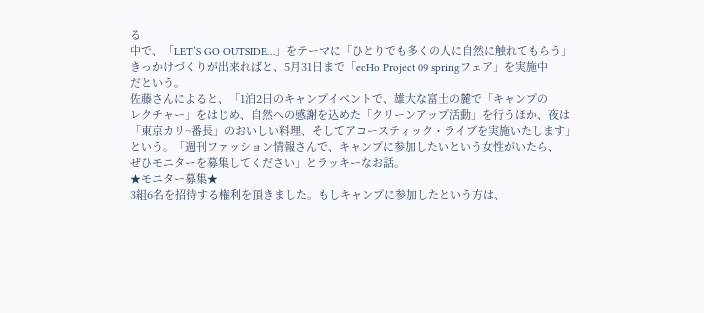る
中で、「LET’S GO OUTSIDE…」をテーマに「ひとりでも多くの人に自然に触れてもらう」
きっかけづくりが出来ればと、5月31日まで「ecHo Project 09 springフェア」を実施中
だという。
佐藤さんによると、「1泊2日のキャンプイベントで、雄大な富士の麓で「キャンプの
レクチャー」をはじめ、自然への感謝を込めた「クリーンアップ活動」を行うほか、夜は
「東京カリ~番長」のおいしい料理、そしてアコースティック・ライブを実施いたします」
という。「週刊ファッション情報さんで、キャンプに参加したいという女性がいたら、
ぜひモニターを募集してください」とラッキーなお話。
★モニター募集★
3組6名を招待する権利を頂きました。もしキャンプに参加したという方は、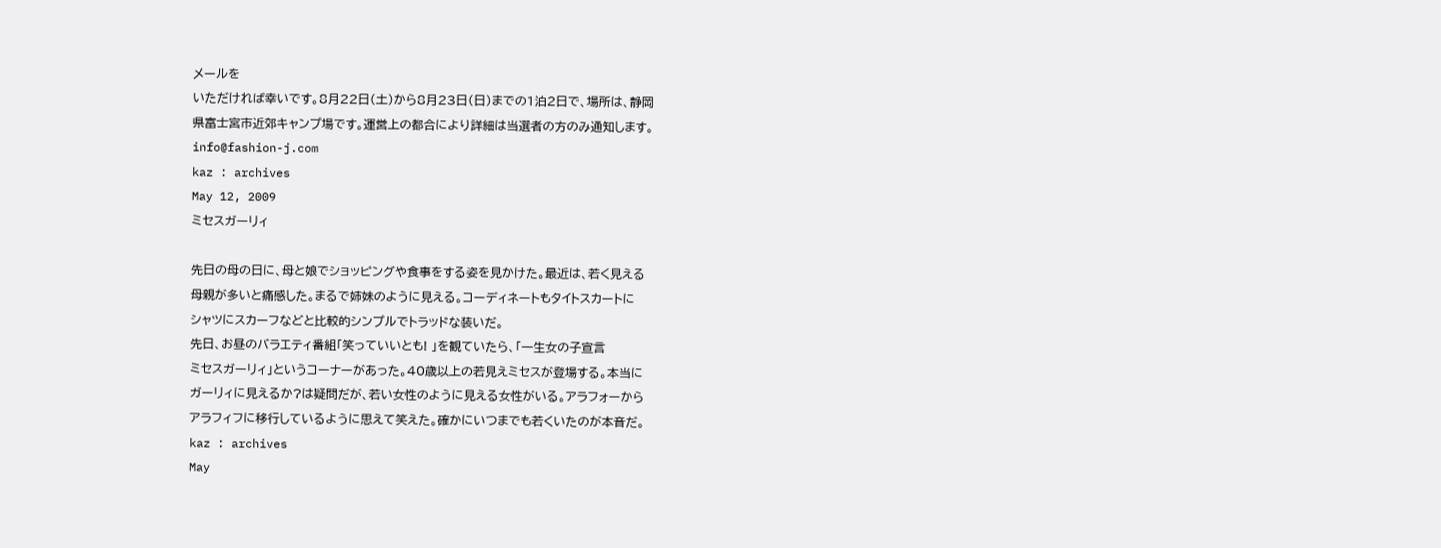メールを
いただければ幸いです。8月22日(土)から8月23日(日)までの1泊2日で、場所は、静岡
県富士宮市近郊キャンプ場です。運営上の都合により詳細は当選者の方のみ通知します。
info@fashion-j.com
kaz : archives
May 12, 2009
ミセスガーリィ

先日の母の日に、母と娘でショッピングや食事をする姿を見かけた。最近は、若く見える
母親が多いと痛感した。まるで姉妹のように見える。コーディネートもタイトスカートに
シャツにスカーフなどと比較的シンプルでトラッドな装いだ。
先日、お昼のバラエティ番組「笑っていいとも! 」を観ていたら、「一生女の子宣言
ミセスガーリィ」というコーナーがあった。40歳以上の若見えミセスが登場する。本当に
ガーリィに見えるか?は疑問だが、若い女性のように見える女性がいる。アラフォーから
アラフィフに移行しているように思えて笑えた。確かにいつまでも若くいたのが本音だ。
kaz : archives
May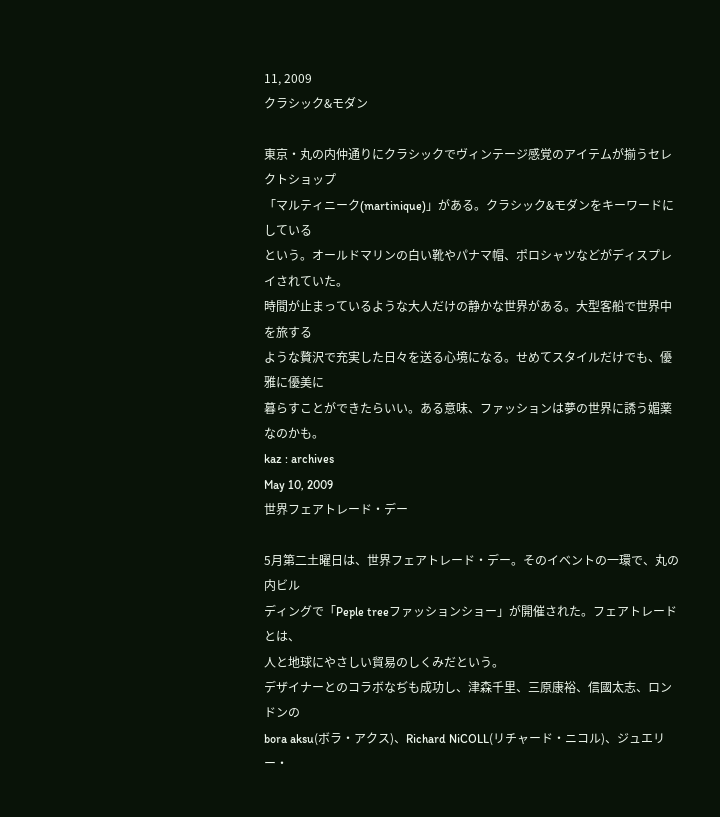11, 2009
クラシック&モダン

東京・丸の内仲通りにクラシックでヴィンテージ感覚のアイテムが揃うセレクトショップ
「マルティニーク(martinique)」がある。クラシック&モダンをキーワードにしている
という。オールドマリンの白い靴やパナマ帽、ポロシャツなどがディスプレイされていた。
時間が止まっているような大人だけの静かな世界がある。大型客船で世界中を旅する
ような贅沢で充実した日々を送る心境になる。せめてスタイルだけでも、優雅に優美に
暮らすことができたらいい。ある意味、ファッションは夢の世界に誘う媚薬なのかも。
kaz : archives
May 10, 2009
世界フェアトレード・デー

5月第二土曜日は、世界フェアトレード・デー。そのイベントの一環で、丸の内ビル
ディングで「Peple treeファッションショー」が開催された。フェアトレードとは、
人と地球にやさしい貿易のしくみだという。
デザイナーとのコラボなぢも成功し、津森千里、三原康裕、信國太志、ロンドンの
bora aksu(ボラ・アクス)、Richard NiCOLL(リチャード・ニコル)、ジュエリー・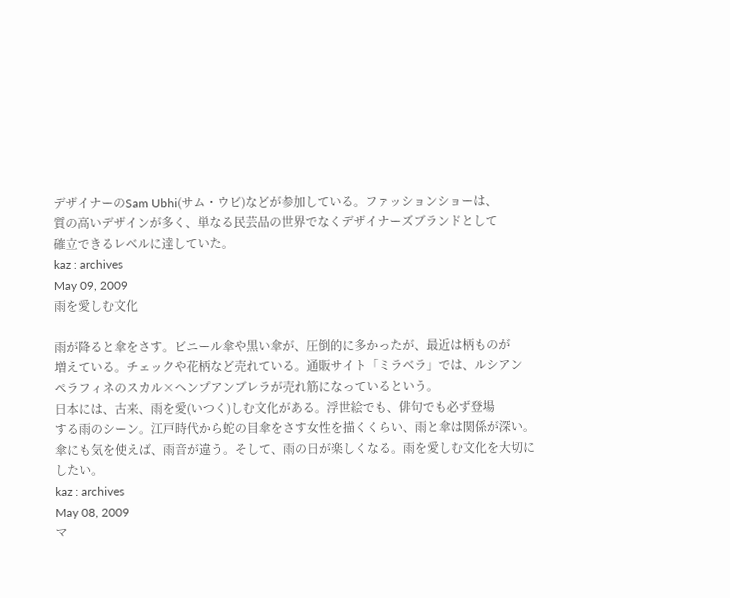デザイナーのSam Ubhi(サム・ウビ)などが参加している。ファッションショーは、
質の高いデザインが多く、単なる民芸品の世界でなくデザイナーズブランドとして
確立できるレベルに達していた。
kaz : archives
May 09, 2009
雨を愛しむ文化

雨が降ると傘をさす。ビニール傘や黒い傘が、圧倒的に多かったが、最近は柄ものが
増えている。チェックや花柄など売れている。通販サイト「ミラベラ」では、ルシアン
ペラフィネのスカル×ヘンプアンブレラが売れ筋になっているという。
日本には、古来、雨を愛(いつく)しむ文化がある。浮世絵でも、俳句でも必ず登場
する雨のシーン。江戸時代から蛇の目傘をさす女性を描くくらい、雨と傘は関係が深い。
傘にも気を使えば、雨音が違う。そして、雨の日が楽しくなる。雨を愛しむ文化を大切に
したい。
kaz : archives
May 08, 2009
マ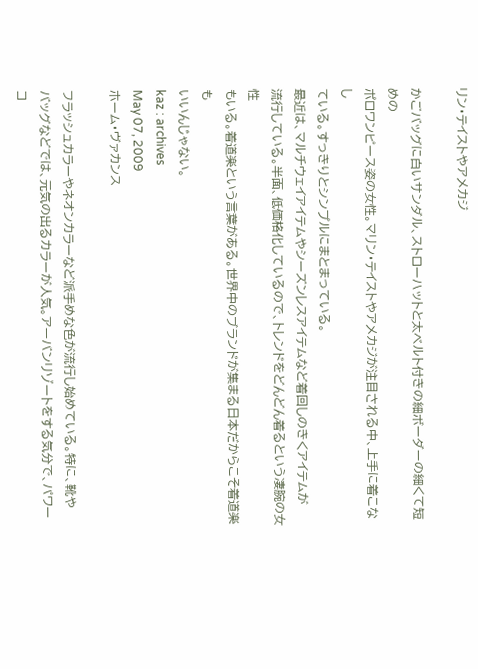リン・テイストやアメカジ

かごバッグに白いサンダル、ストローハットと太ベルト付きの細ボーダーの細くて短めの
ポロワンピース姿の女性。マリン・テイストやアメカジが注目される中、上手に着こなし
ている。すっきりとシンプルにまとまっている。
最近は、マルチウェイアイテムやシーズンレスアイテムなど着回しのきくアイテムが
流行している。半面、低価格化しているので、トレンドをどんどん着るという凄腕の女性
もいる。着道楽という言葉がある。世界中のブランドが集まる日本だからこそ着道楽も
いいんじゃない。
kaz : archives
May 07, 2009
ホーム・ヴァカンス

フラッシュカラーやネオンカラーなど派手めな色が流行し始めている。特に、靴や
バッグなどでは、元気の出るカラーが人気。アーバンリゾートをする気分で、パワー
コ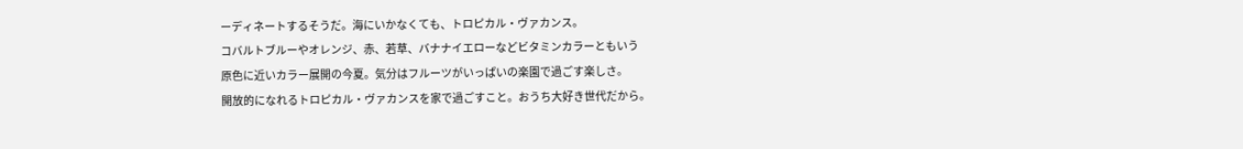ーディネートするそうだ。海にいかなくても、トロピカル・ヴァカンス。
コバルトブルーやオレンジ、赤、若草、バナナイエローなどビタミンカラーともいう
原色に近いカラー展開の今夏。気分はフルーツがいっぱいの楽園で過ごす楽しさ。
開放的になれるトロピカル・ヴァカンスを家で過ごすこと。おうち大好き世代だから。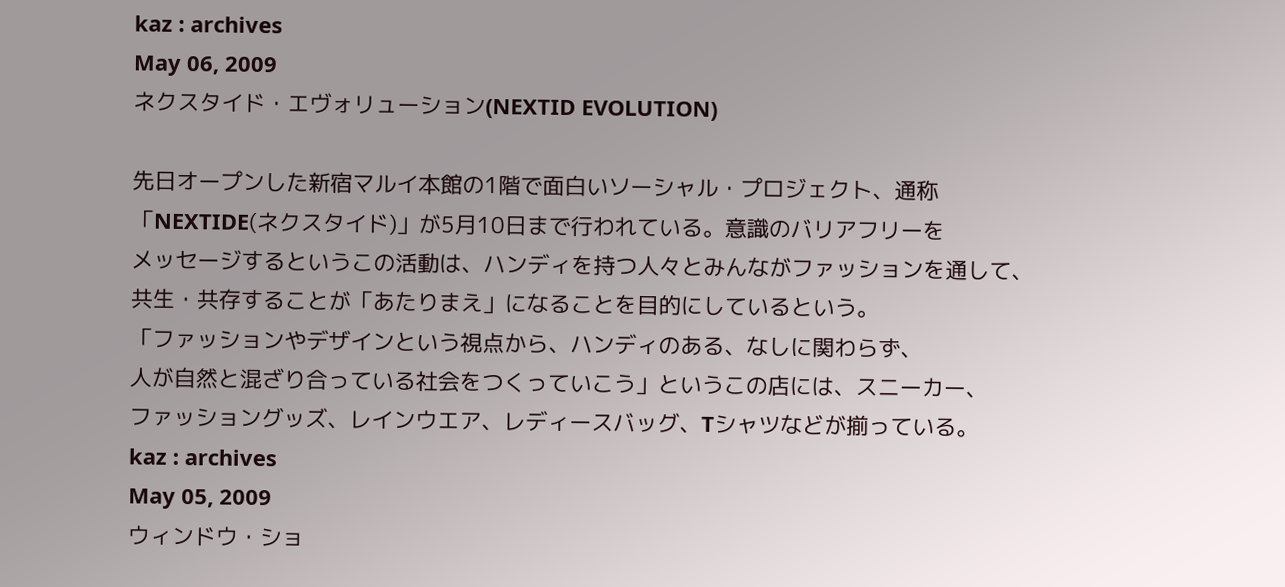kaz : archives
May 06, 2009
ネクスタイド・エヴォリューション(NEXTID EVOLUTION)

先日オープンした新宿マルイ本館の1階で面白いソーシャル・プロジェクト、通称
「NEXTIDE(ネクスタイド)」が5月10日まで行われている。意識のバリアフリーを
メッセージするというこの活動は、ハンディを持つ人々とみんながファッションを通して、
共生・共存することが「あたりまえ」になることを目的にしているという。
「ファッションやデザインという視点から、ハンディのある、なしに関わらず、
人が自然と混ざり合っている社会をつくっていこう」というこの店には、スニーカー、
ファッショングッズ、レインウエア、レディースバッグ、Tシャツなどが揃っている。
kaz : archives
May 05, 2009
ウィンドウ・ショ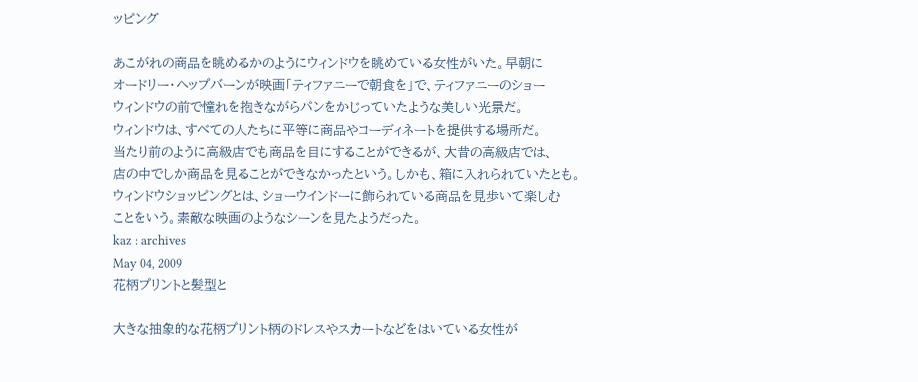ッピング

あこがれの商品を眺めるかのようにウィンドウを眺めている女性がいた。早朝に
オードリー・ヘップバーンが映画「ティファニーで朝食を」で、ティファニーのショー
ウィンドウの前で憧れを抱きながらパンをかじっていたような美しい光景だ。
ウィンドウは、すべての人たちに平等に商品やコーディネートを提供する場所だ。
当たり前のように高級店でも商品を目にすることができるが、大昔の高級店では、
店の中でしか商品を見ることができなかったという。しかも、箱に入れられていたとも。
ウィンドウショッピングとは、ショーウインドーに飾られている商品を見歩いて楽しむ
ことをいう。素敵な映画のようなシーンを見たようだった。
kaz : archives
May 04, 2009
花柄プリントと髪型と

大きな抽象的な花柄プリント柄のドレスやスカートなどをはいている女性が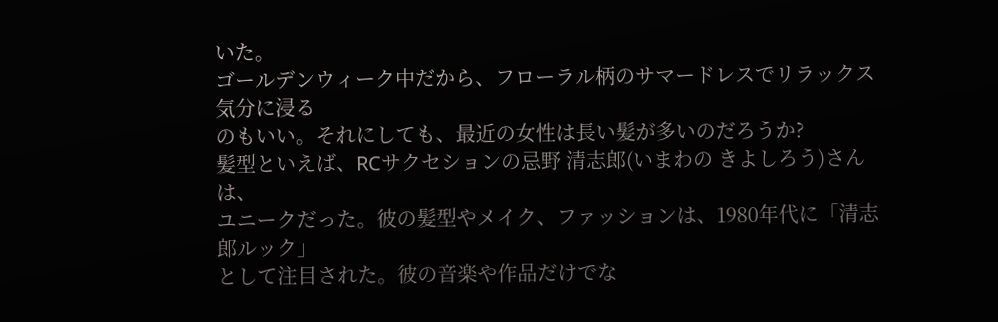いた。
ゴールデンウィーク中だから、フローラル柄のサマードレスでリラックス気分に浸る
のもいい。それにしても、最近の女性は長い髪が多いのだろうか?
髪型といえば、RCサクセションの忌野 清志郎(いまわの きよしろう)さんは、
ユニークだった。彼の髪型やメイク、ファッションは、1980年代に「清志郎ルック」
として注目された。彼の音楽や作品だけでな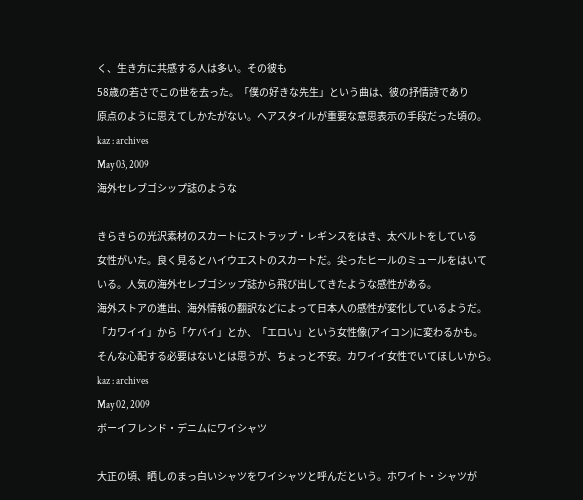く、生き方に共感する人は多い。その彼も
58歳の若さでこの世を去った。「僕の好きな先生」という曲は、彼の抒情詩であり
原点のように思えてしかたがない。ヘアスタイルが重要な意思表示の手段だった頃の。
kaz : archives
May 03, 2009
海外セレブゴシップ誌のような

きらきらの光沢素材のスカートにストラップ・レギンスをはき、太ベルトをしている
女性がいた。良く見るとハイウエストのスカートだ。尖ったヒールのミュールをはいて
いる。人気の海外セレブゴシップ誌から飛び出してきたような感性がある。
海外ストアの進出、海外情報の翻訳などによって日本人の感性が変化しているようだ。
「カワイイ」から「ケバイ」とか、「エロい」という女性像(アイコン)に変わるかも。
そんな心配する必要はないとは思うが、ちょっと不安。カワイイ女性でいてほしいから。
kaz : archives
May 02, 2009
ボーイフレンド・デニムにワイシャツ

大正の頃、晒しのまっ白いシャツをワイシャツと呼んだという。ホワイト・シャツが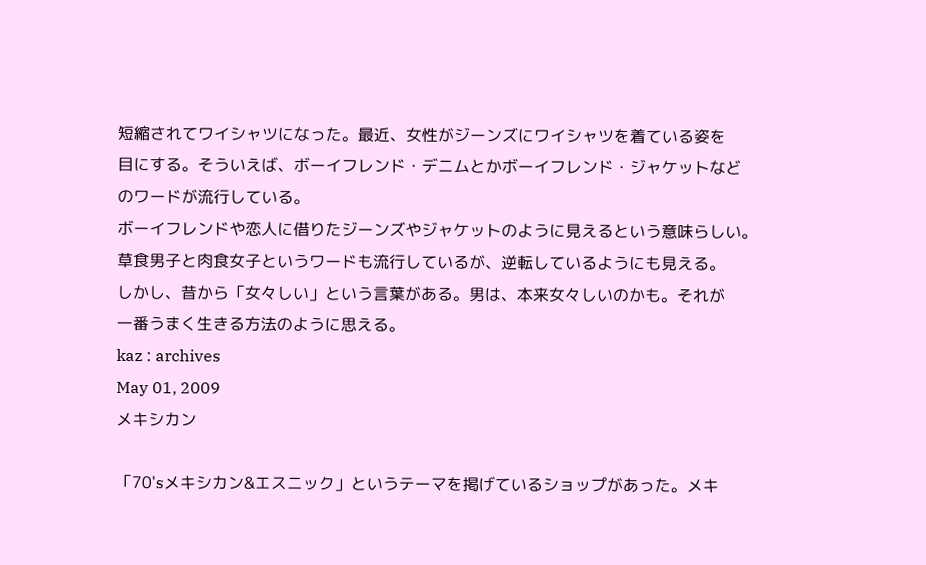短縮されてワイシャツになった。最近、女性がジーンズにワイシャツを着ている姿を
目にする。そういえば、ボーイフレンド・デニムとかボーイフレンド・ジャケットなど
のワードが流行している。
ボーイフレンドや恋人に借りたジーンズやジャケットのように見えるという意味らしい。
草食男子と肉食女子というワードも流行しているが、逆転しているようにも見える。
しかし、昔から「女々しい」という言葉がある。男は、本来女々しいのかも。それが
一番うまく生きる方法のように思える。
kaz : archives
May 01, 2009
メキシカン

「70'sメキシカン&エスニック」というテーマを掲げているショップがあった。メキ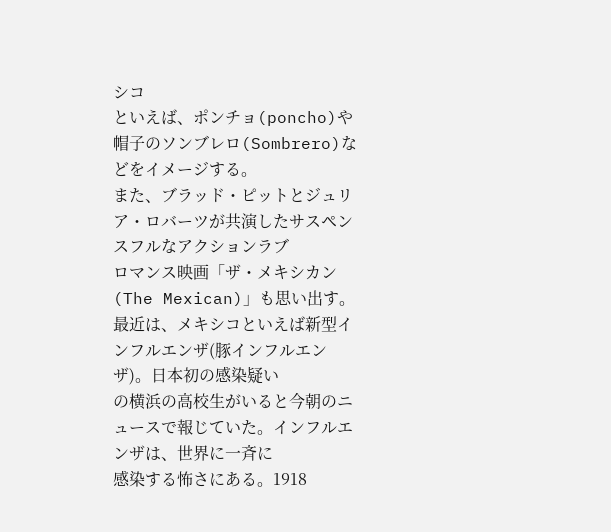シコ
といえば、ポンチョ(poncho)や帽子のソンブレロ(Sombrero)などをイメージする。
また、ブラッド・ピットとジュリア・ロバーツが共演したサスペンスフルなアクションラブ
ロマンス映画「ザ・メキシカン(The Mexican)」も思い出す。
最近は、メキシコといえば新型インフルエンザ(豚インフルエンザ)。日本初の感染疑い
の横浜の高校生がいると今朝のニュースで報じていた。インフルエンザは、世界に一斉に
感染する怖さにある。1918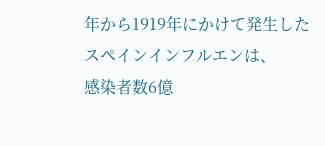年から1919年にかけて発生したスペインインフルエンは、
感染者数6億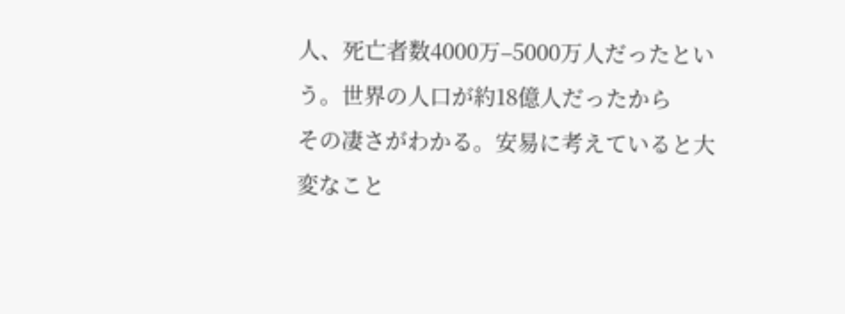人、死亡者数4000万–5000万人だったという。世界の人口が約18億人だったから
その凄さがわかる。安易に考えていると大変なこと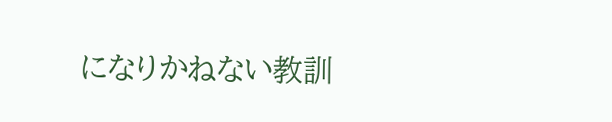になりかねない教訓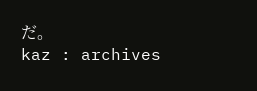だ。
kaz : archives